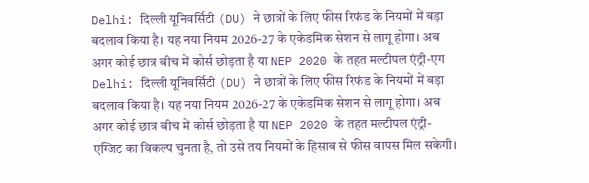Delhi: दिल्ली यूनिवर्सिटी (DU) ने छात्रों के लिए फीस रिफंड के नियमों में बड़ा बदलाव किया है। यह नया नियम 2026-27 के एकेडमिक सेशन से लागू होगा। अब अगर कोई छात्र बीच में कोर्स छोड़ता है या NEP 2020 के तहत मल्टीपल एंट्री-एग
Delhi: दिल्ली यूनिवर्सिटी (DU) ने छात्रों के लिए फीस रिफंड के नियमों में बड़ा बदलाव किया है। यह नया नियम 2026-27 के एकेडमिक सेशन से लागू होगा। अब अगर कोई छात्र बीच में कोर्स छोड़ता है या NEP 2020 के तहत मल्टीपल एंट्री-एग्जिट का विकल्प चुनता है, तो उसे तय नियमों के हिसाब से फीस वापस मिल सकेगी।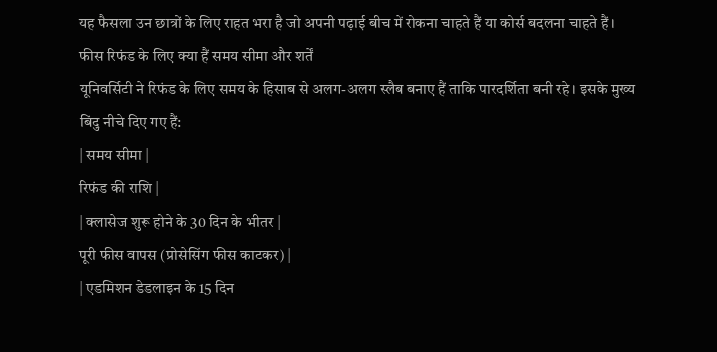यह फैसला उन छात्रों के लिए राहत भरा है जो अपनी पढ़ाई बीच में रोकना चाहते हैं या कोर्स बदलना चाहते हैं।
फीस रिफंड के लिए क्या हैं समय सीमा और शर्तें
यूनिवर्सिटी ने रिफंड के लिए समय के हिसाब से अलग-अलग स्लैब बनाए हैं ताकि पारदर्शिता बनी रहे। इसके मुख्य बिंदु नीचे दिए गए हैं:
| समय सीमा |
रिफंड की राशि |
| क्लासेज शुरू होने के 30 दिन के भीतर |
पूरी फीस वापस (प्रोसेसिंग फीस काटकर) |
| एडमिशन डेडलाइन के 15 दिन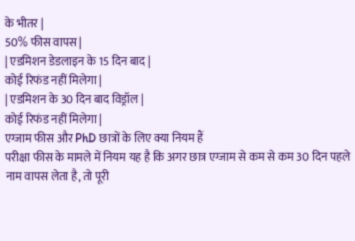के भीतर |
50% फीस वापस |
| एडमिशन डेडलाइन के 15 दिन बाद |
कोई रिफंड नहीं मिलेगा |
| एडमिशन के 30 दिन बाद विड्रॉल |
कोई रिफंड नहीं मिलेगा |
एग्जाम फीस और PhD छात्रों के लिए क्या नियम हैं
परीक्षा फीस के मामले में नियम यह है कि अगर छात्र एग्जाम से कम से कम 30 दिन पहले नाम वापस लेता है, तो पूरी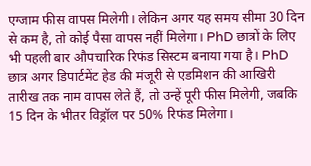एग्जाम फीस वापस मिलेगी। लेकिन अगर यह समय सीमा 30 दिन से कम है, तो कोई पैसा वापस नहीं मिलेगा। PhD छात्रों के लिए भी पहली बार औपचारिक रिफंड सिस्टम बनाया गया है। PhD छात्र अगर डिपार्टमेंट हेड की मंजूरी से एडमिशन की आखिरी तारीख तक नाम वापस लेते हैं, तो उन्हें पूरी फीस मिलेगी, जबकि 15 दिन के भीतर विड्रॉल पर 50% रिफंड मिलेगा।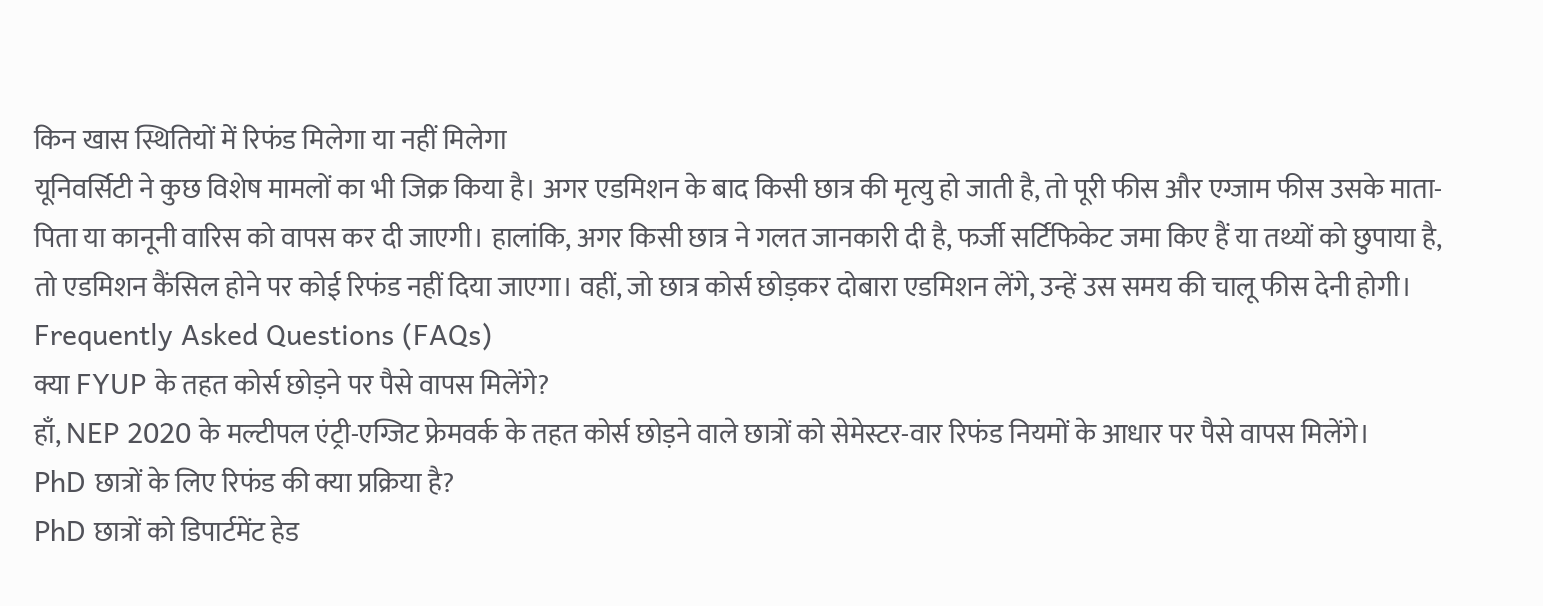किन खास स्थितियों में रिफंड मिलेगा या नहीं मिलेगा
यूनिवर्सिटी ने कुछ विशेष मामलों का भी जिक्र किया है। अगर एडमिशन के बाद किसी छात्र की मृत्यु हो जाती है, तो पूरी फीस और एग्जाम फीस उसके माता-पिता या कानूनी वारिस को वापस कर दी जाएगी। हालांकि, अगर किसी छात्र ने गलत जानकारी दी है, फर्जी सर्टिफिकेट जमा किए हैं या तथ्यों को छुपाया है, तो एडमिशन कैंसिल होने पर कोई रिफंड नहीं दिया जाएगा। वहीं, जो छात्र कोर्स छोड़कर दोबारा एडमिशन लेंगे, उन्हें उस समय की चालू फीस देनी होगी।
Frequently Asked Questions (FAQs)
क्या FYUP के तहत कोर्स छोड़ने पर पैसे वापस मिलेंगे?
हाँ, NEP 2020 के मल्टीपल एंट्री-एग्जिट फ्रेमवर्क के तहत कोर्स छोड़ने वाले छात्रों को सेमेस्टर-वार रिफंड नियमों के आधार पर पैसे वापस मिलेंगे।
PhD छात्रों के लिए रिफंड की क्या प्रक्रिया है?
PhD छात्रों को डिपार्टमेंट हेड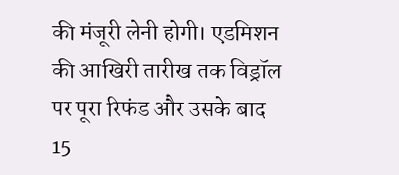की मंजूरी लेनी होगी। एडमिशन की आखिरी तारीख तक विड्रॉल पर पूरा रिफंड और उसके बाद 15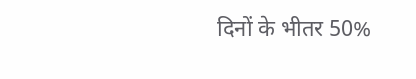दिनों के भीतर 50%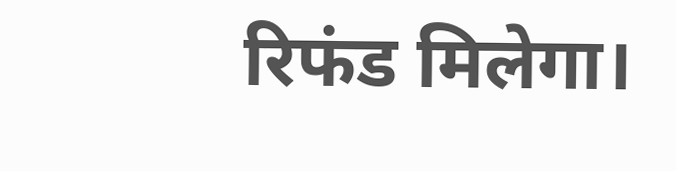रिफंड मिलेगा।